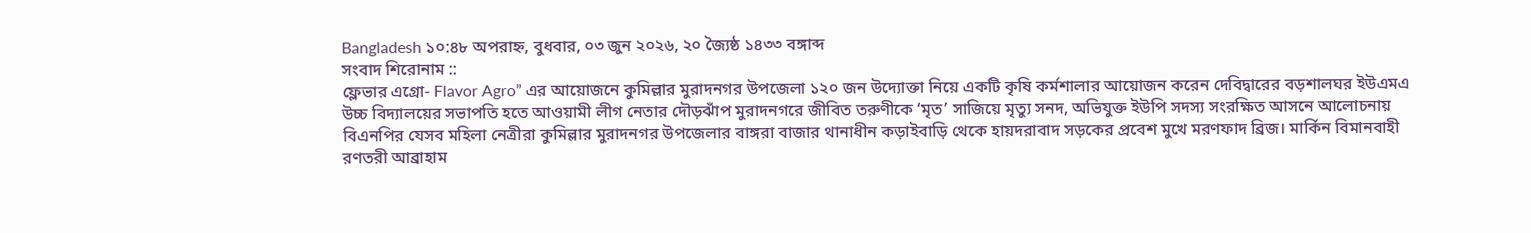Bangladesh ১০:৪৮ অপরাহ্ন, বুধবার, ০৩ জুন ২০২৬, ২০ জ্যৈষ্ঠ ১৪৩৩ বঙ্গাব্দ
সংবাদ শিরোনাম ::
ফ্লেভার এগ্রো- Flavor Agro” এর আয়োজনে কুমিল্লার মুরাদনগর উপজেলা ১২০ জন উদ্যোক্তা নিয়ে একটি কৃষি কর্মশালার আয়োজন করেন দেবিদ্বারের বড়শালঘর ইউএমএ উচ্চ বিদ্যালয়ের সভাপতি হতে আওয়ামী লীগ নেতার দৌড়ঝাঁপ মুরাদনগরে জীবিত তরুণীকে ‘মৃত’ সাজিয়ে মৃত্যু সনদ, অভিযুক্ত ইউপি সদস্য সংরক্ষিত আসনে আলোচনায় বিএনপির যেসব মহিলা নেত্রীরা কুমিল্লার মুরাদনগর উপজেলার বাঙ্গরা বাজার থানাধীন কড়াইবাড়ি থেকে হায়দরাবাদ সড়কের প্রবেশ মুখে মরণফাদ ব্রিজ। মার্কিন বিমানবাহী রণতরী আব্রাহাম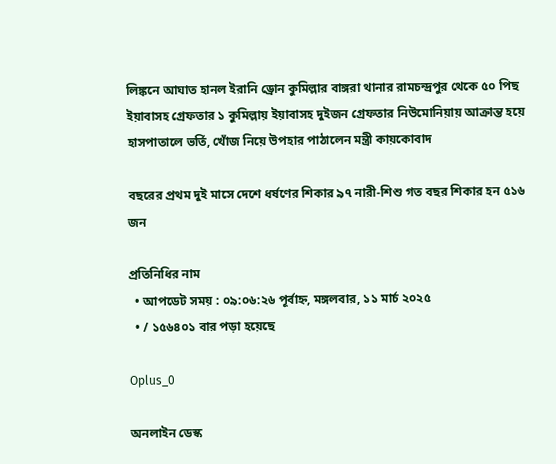লিঙ্কনে আঘাত হানল ইরানি ড্রোন কুমিল্লার বাঙ্গরা থানার রামচন্দ্রপুর থেকে ৫০ পিছ ইয়াবাসহ গ্রেফতার ১ কুমিল্লায় ইয়াবাসহ দুইজন গ্রেফতার নিউমোনিয়ায় আক্রান্ত হয়ে হাসপাতালে ভর্তি, খোঁজ নিয়ে উপহার পাঠালেন মন্ত্রী কায়কোবাদ

বছরের প্রথম দুই মাসে দেশে ধর্ষণের শিকার ৯৭ নারী-শিশু গত বছর শিকার হন ৫১৬ জন

প্রতিনিধির নাম
  • আপডেট সময় : ০৯:০৬:২৬ পূর্বাহ্ন, মঙ্গলবার, ১১ মার্চ ২০২৫
  • / ১৫৬৪০১ বার পড়া হয়েছে

Oplus_0

অনলাইন ডেস্ক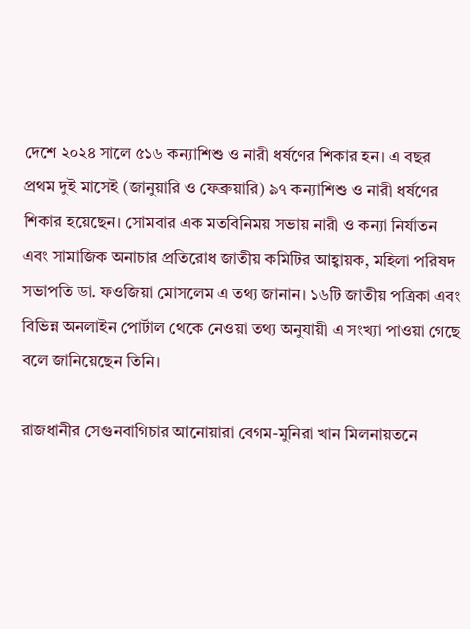দেশে ২০২৪ সালে ৫১৬ কন্যাশিশু ও নারী ধর্ষণের শিকার হন। এ বছর প্রথম দুই মাসেই (জানুয়ারি ও ফেব্রুয়ারি) ৯৭ কন্যাশিশু ও নারী ধর্ষণের শিকার হয়েছেন। সোমবার এক মতবিনিময় সভায় নারী ও কন্যা নির্যাতন এবং সামাজিক অনাচার প্রতিরোধ জাতীয় কমিটির আহ্বায়ক, মহিলা পরিষদ সভাপতি ডা. ফওজিয়া মোসলেম এ তথ্য জানান। ১৬টি জাতীয় পত্রিকা এবং বিভিন্ন অনলাইন পোর্টাল থেকে নেওয়া তথ্য অনুযায়ী এ সংখ্যা পাওয়া গেছে বলে জানিয়েছেন তিনি।

রাজধানীর সেগুনবাগিচার আনোয়ারা বেগম-মুনিরা খান মিলনায়তনে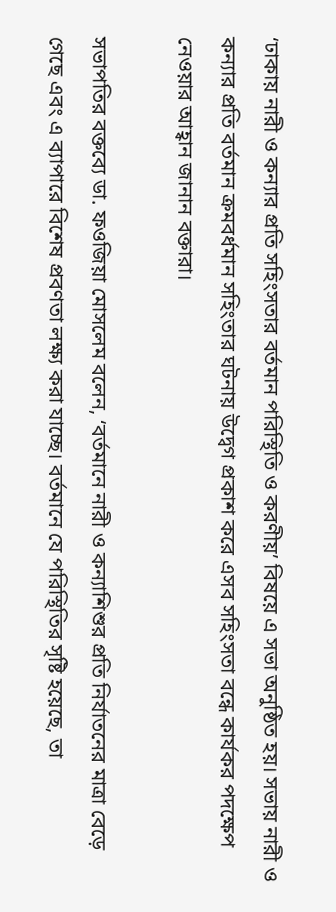‘ঢাকায় নারী ও কন্যার প্রতি সহিংসতার বর্তমান পরিস্থিতি ও করণীয়’ বিষয়ে এ সভা অনুষ্ঠিত হয়। সভায় নারী ও কন্যার প্রতি বর্তমান ক্রমবর্ধমান সহিংতার ঘটনায় উদ্বেগ প্রকাশ করে এসব সহিংসতা বন্ধে কার্যকর পদক্ষেপ নেওয়ার আহ্বান জানান বক্তারা।

সভাপতির বক্তব্যে ডা. ফওজিয়া মোসলেম বলেন, ‘বর্তমানে নারী ও কন্যাশিশুর প্রতি নির্যাতনের মাত্রা বেড়ে গেছে এবং এ ব্যাপারে বিশেষ প্রবণতা লক্ষ্য করা যাচ্ছে। বর্তমানে যে পরিস্থিতির সৃষ্টি হয়েছে, তা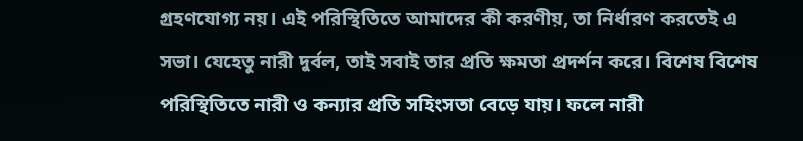গ্রহণযোগ্য নয়। এই পরিস্থিতিতে আমাদের কী করণীয়, তা নির্ধারণ করতেই এ সভা। যেহেতু নারী দুর্বল, তাই সবাই তার প্রতি ক্ষমতা প্রদর্শন করে। বিশেষ বিশেষ পরিস্থিতিতে নারী ও কন্যার প্রতি সহিংসতা বেড়ে যায়। ফলে নারী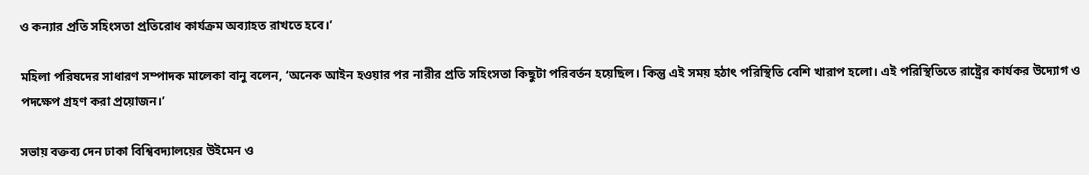ও কন্যার প্রতি সহিংসতা প্রতিরোধ কার্যক্রম অব্যাহত রাখতে হবে।’

মহিলা পরিষদের সাধারণ সম্পাদক মালেকা বানু বলেন, ‘অনেক আইন হওয়ার পর নারীর প্রতি সহিংসতা কিছুটা পরিবর্তন হয়েছিল। কিন্তু এই সময় হঠাৎ পরিস্থিতি বেশি খারাপ হলো। এই পরিস্থিতিতে রাষ্ট্রের কার্যকর উদ্যোগ ও পদক্ষেপ গ্রহণ করা প্রয়োজন।’

সভায় বক্তব্য দেন ঢাকা বিশ্বিবদ্যালয়ের উইমেন ও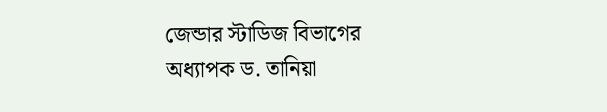জেন্ডার স্টাডিজ বিভাগের অধ্যাপক ড. তানিয়া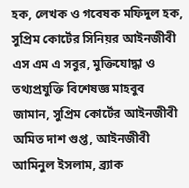হক, লেখক ও গবেষক মফিদুল হক, সুপ্রিম কোর্টের সিনিয়র আইনজীবী এস এম এ সবুর, মুক্তিযোদ্ধা ও তথ্যপ্রযুক্তি বিশেষজ্ঞ মাহবুব জামান, সুপ্রিম কোর্টের আইনজীবী অমিত দাশ গুপ্ত, আইনজীবী আমিনুল ইসলাম, ব্র্যাক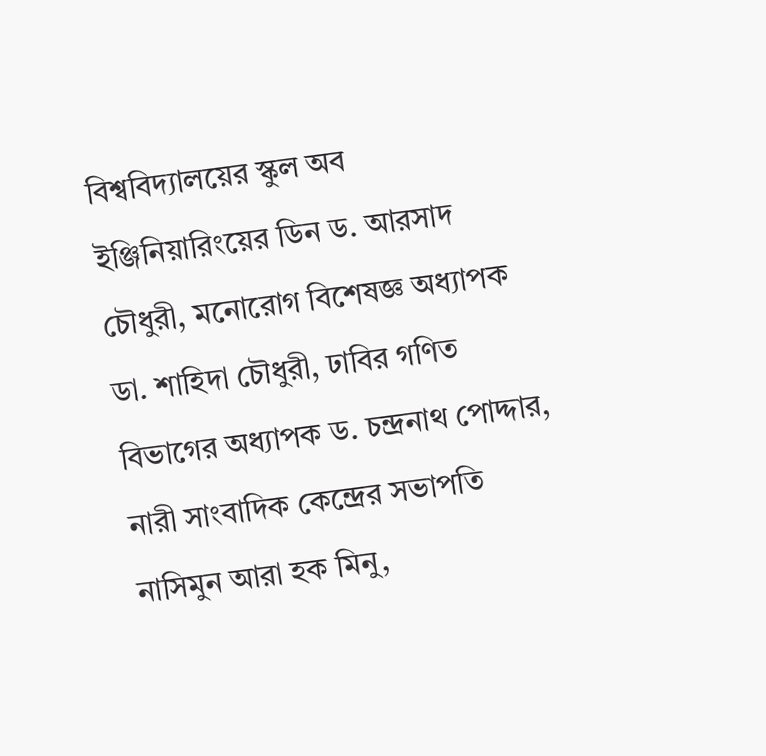বিশ্ববিদ্যালয়ের স্কুল অব ইঞ্জিনিয়ারিংয়ের ডিন ড. আরসাদ চৌধুরী, মনোরোগ বিশেষজ্ঞ অধ্যাপক ডা. শাহিদা চৌধুরী, ঢাবির গণিত বিভাগের অধ্যাপক ড. চন্দ্রনাথ পোদ্দার, নারী সাংবাদিক কেন্দ্রের সভাপতি নাসিমুন আরা হক মিনু,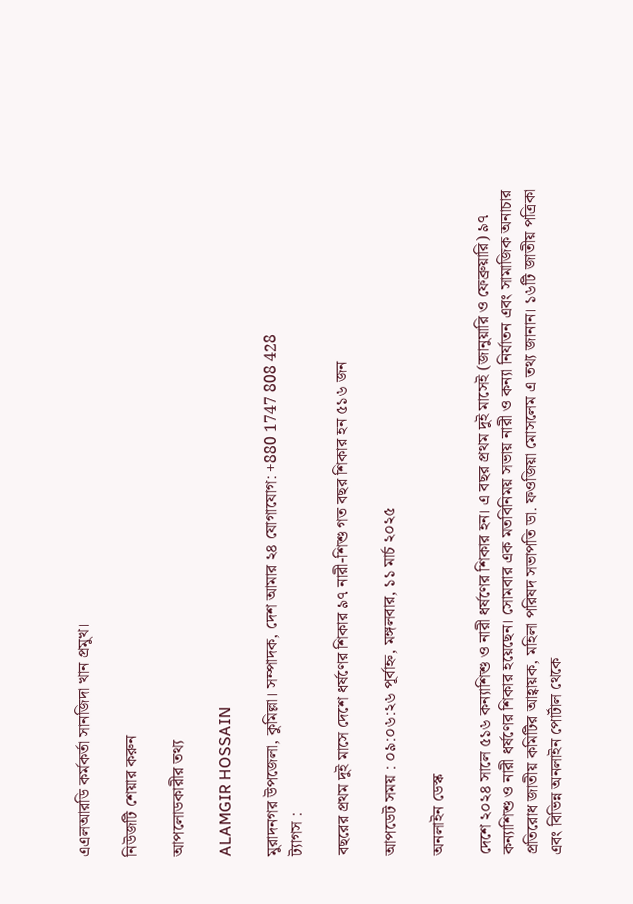এএলআরডি কর্মকর্তা সানজিদা খান প্রমুখ।

নিউজটি শেয়ার করুন

আপলোডকারীর তথ্য

ALAMGIR HOSSAIN

মুরাদনগর উপজেলা, কুমিল্লা। সম্পাদক, দেশ আমার ২৪ যোগাযোগ: +880 1747 808 428
ট্যাগস :

বছরের প্রথম দুই মাসে দেশে ধর্ষণের শিকার ৯৭ নারী-শিশু গত বছর শিকার হন ৫১৬ জন

আপডেট সময় : ০৯:০৬:২৬ পূর্বাহ্ন, মঙ্গলবার, ১১ মার্চ ২০২৫

অনলাইন ডেস্ক

দেশে ২০২৪ সালে ৫১৬ কন্যাশিশু ও নারী ধর্ষণের শিকার হন। এ বছর প্রথম দুই মাসেই (জানুয়ারি ও ফেব্রুয়ারি) ৯৭ কন্যাশিশু ও নারী ধর্ষণের শিকার হয়েছেন। সোমবার এক মতবিনিময় সভায় নারী ও কন্যা নির্যাতন এবং সামাজিক অনাচার প্রতিরোধ জাতীয় কমিটির আহ্বায়ক, মহিলা পরিষদ সভাপতি ডা. ফওজিয়া মোসলেম এ তথ্য জানান। ১৬টি জাতীয় পত্রিকা এবং বিভিন্ন অনলাইন পোর্টাল থেকে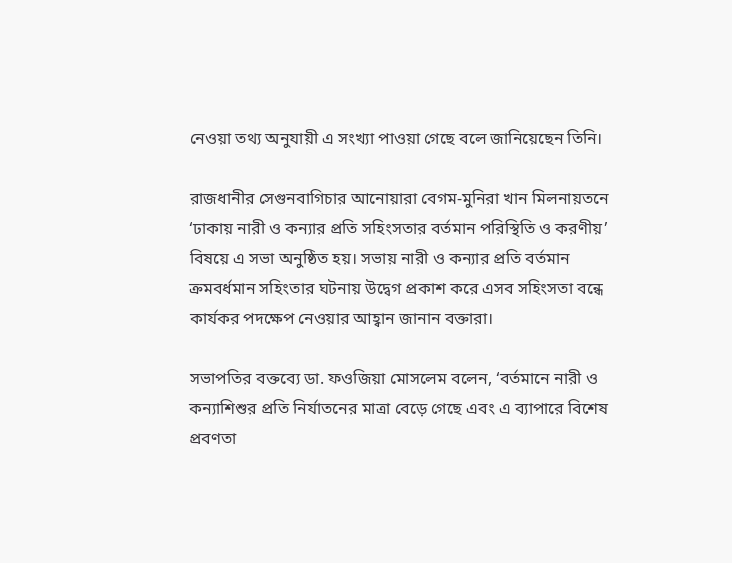নেওয়া তথ্য অনুযায়ী এ সংখ্যা পাওয়া গেছে বলে জানিয়েছেন তিনি।

রাজধানীর সেগুনবাগিচার আনোয়ারা বেগম-মুনিরা খান মিলনায়তনে ‘ঢাকায় নারী ও কন্যার প্রতি সহিংসতার বর্তমান পরিস্থিতি ও করণীয়’ বিষয়ে এ সভা অনুষ্ঠিত হয়। সভায় নারী ও কন্যার প্রতি বর্তমান ক্রমবর্ধমান সহিংতার ঘটনায় উদ্বেগ প্রকাশ করে এসব সহিংসতা বন্ধে কার্যকর পদক্ষেপ নেওয়ার আহ্বান জানান বক্তারা।

সভাপতির বক্তব্যে ডা. ফওজিয়া মোসলেম বলেন, ‘বর্তমানে নারী ও কন্যাশিশুর প্রতি নির্যাতনের মাত্রা বেড়ে গেছে এবং এ ব্যাপারে বিশেষ প্রবণতা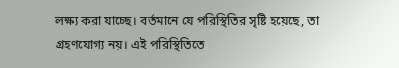লক্ষ্য করা যাচ্ছে। বর্তমানে যে পরিস্থিতির সৃষ্টি হয়েছে, তা গ্রহণযোগ্য নয়। এই পরিস্থিতিতে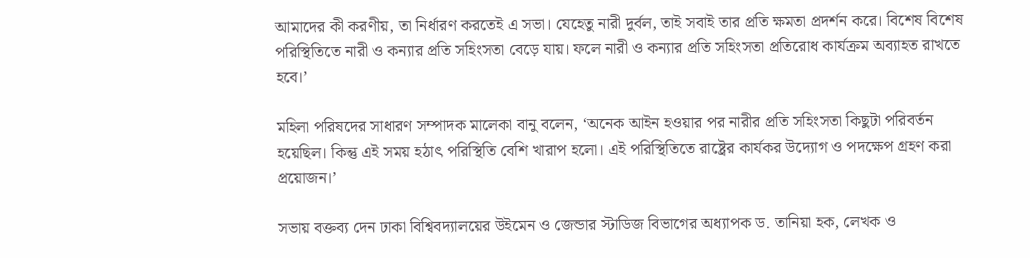আমাদের কী করণীয়, তা নির্ধারণ করতেই এ সভা। যেহেতু নারী দুর্বল, তাই সবাই তার প্রতি ক্ষমতা প্রদর্শন করে। বিশেষ বিশেষ পরিস্থিতিতে নারী ও কন্যার প্রতি সহিংসতা বেড়ে যায়। ফলে নারী ও কন্যার প্রতি সহিংসতা প্রতিরোধ কার্যক্রম অব্যাহত রাখতে হবে।’

মহিলা পরিষদের সাধারণ সম্পাদক মালেকা বানু বলেন, ‘অনেক আইন হওয়ার পর নারীর প্রতি সহিংসতা কিছুটা পরিবর্তন হয়েছিল। কিন্তু এই সময় হঠাৎ পরিস্থিতি বেশি খারাপ হলো। এই পরিস্থিতিতে রাষ্ট্রের কার্যকর উদ্যোগ ও পদক্ষেপ গ্রহণ করা প্রয়োজন।’

সভায় বক্তব্য দেন ঢাকা বিশ্বিবদ্যালয়ের উইমেন ও জেন্ডার স্টাডিজ বিভাগের অধ্যাপক ড. তানিয়া হক, লেখক ও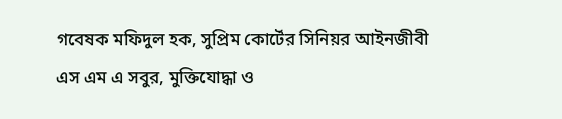গবেষক মফিদুল হক, সুপ্রিম কোর্টের সিনিয়র আইনজীবী এস এম এ সবুর, মুক্তিযোদ্ধা ও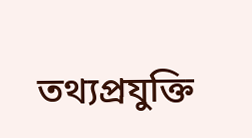তথ্যপ্রযুক্তি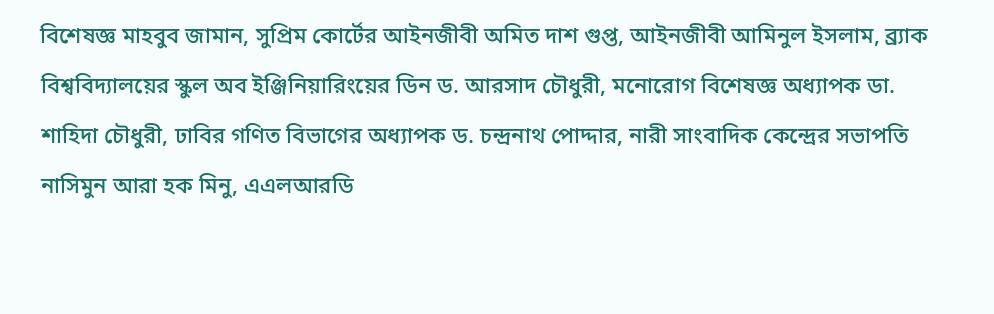বিশেষজ্ঞ মাহবুব জামান, সুপ্রিম কোর্টের আইনজীবী অমিত দাশ গুপ্ত, আইনজীবী আমিনুল ইসলাম, ব্র্যাক বিশ্ববিদ্যালয়ের স্কুল অব ইঞ্জিনিয়ারিংয়ের ডিন ড. আরসাদ চৌধুরী, মনোরোগ বিশেষজ্ঞ অধ্যাপক ডা. শাহিদা চৌধুরী, ঢাবির গণিত বিভাগের অধ্যাপক ড. চন্দ্রনাথ পোদ্দার, নারী সাংবাদিক কেন্দ্রের সভাপতি নাসিমুন আরা হক মিনু, এএলআরডি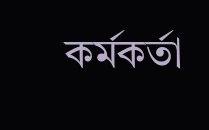কর্মকর্তা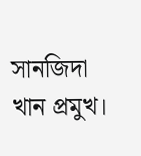সানজিদা খান প্রমুখ।